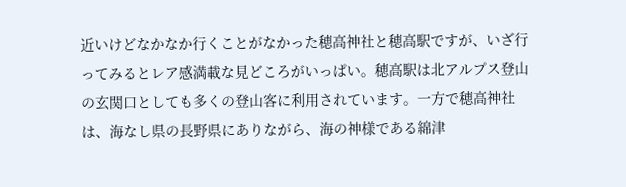近いけどなかなか行くことがなかった穂高神社と穂高駅ですが、いざ行ってみるとレア感満載な見どころがいっぱい。穂高駅は北アルプス登山の玄関口としても多くの登山客に利用されています。一方で穂高神社は、海なし県の長野県にありながら、海の神様である綿津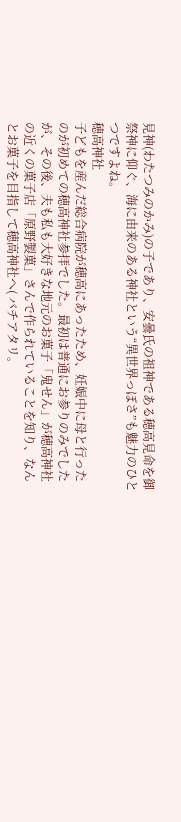見神(わたつみのかみ)の子であり、安曇氏の祖神である穂高見命を御祭神に仰ぐ、海に由来のある神社という“異世界っぽさ”も魅力のひとつですよね。
穂高神社
子どもを産んだ総合病院が穂高にあったため、妊娠中に母と行ったのが初めての穂高神社参拝でした。最初は普通にお参りのみでしたが、その後、夫も私も大好きな地元のお菓子「鬼せん」が穂高神社の近くの菓子店「原野製菓」さんで作られていることを知り、なんとお菓子を目指して穂高神社へ( バチアタリ。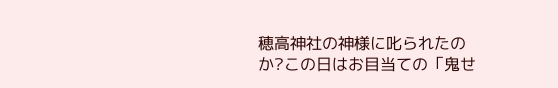穂高神社の神様に叱られたのか?この日はお目当ての「鬼せ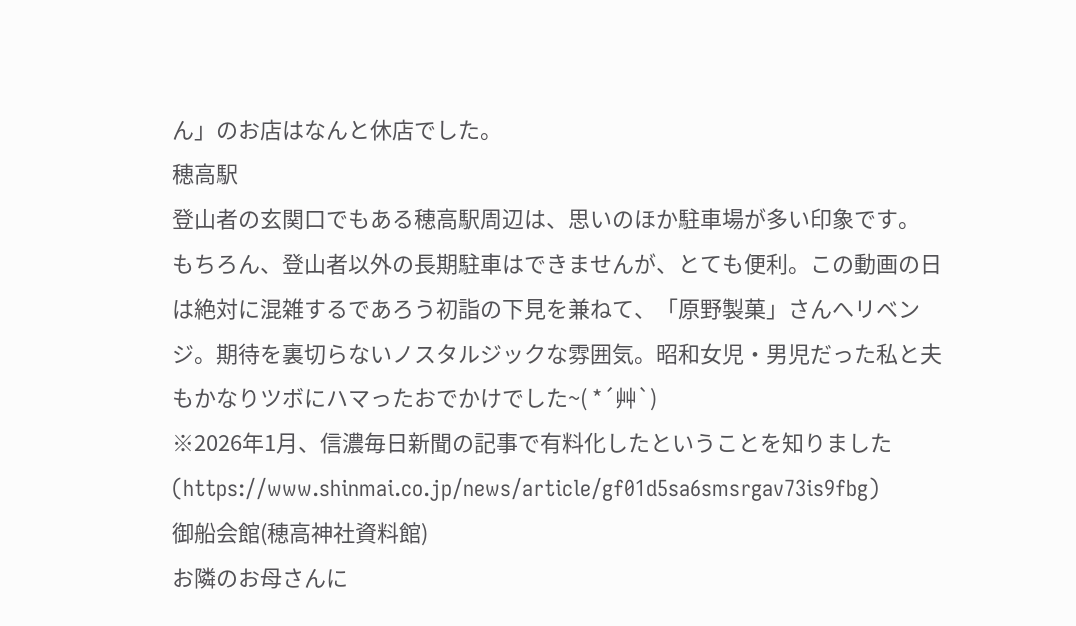ん」のお店はなんと休店でした。
穂高駅
登山者の玄関口でもある穂高駅周辺は、思いのほか駐車場が多い印象です。
もちろん、登山者以外の長期駐車はできませんが、とても便利。この動画の日は絶対に混雑するであろう初詣の下見を兼ねて、「原野製菓」さんへリベンジ。期待を裏切らないノスタルジックな雰囲気。昭和女児・男児だった私と夫もかなりツボにハマったおでかけでした~( *´艸`)
※2026年1月、信濃毎日新聞の記事で有料化したということを知りました(https://www.shinmai.co.jp/news/article/gf01d5sa6smsrgav73is9fbg)
御船会館(穂高神社資料館)
お隣のお母さんに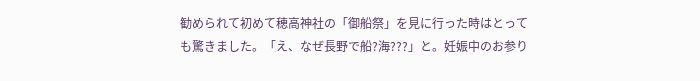勧められて初めて穂高神社の「御船祭」を見に行った時はとっても驚きました。「え、なぜ長野で船?海???」と。妊娠中のお参り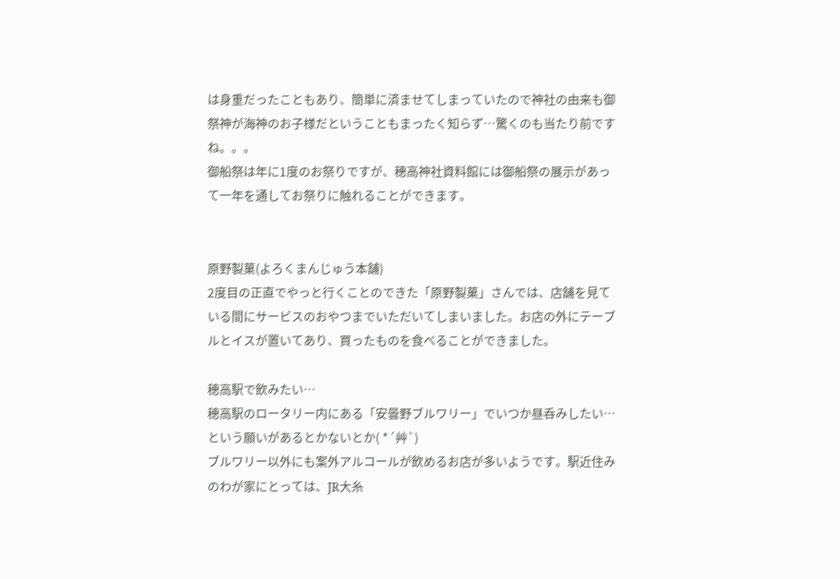は身重だったこともあり、簡単に済ませてしまっていたので神社の由来も御祭神が海神のお子様だということもまったく知らず…驚くのも当たり前ですね。。。
御船祭は年に1度のお祭りですが、穂高神社資料館には御船祭の展示があって一年を通してお祭りに触れることができます。


原野製菓(よろくまんじゅう本舗)
2度目の正直でやっと行くことのできた「原野製菓」さんでは、店舗を見ている間にサービスのおやつまでいただいてしまいました。お店の外にテーブルとイスが置いてあり、買ったものを食べることができました。

穂高駅で飲みたい…
穂高駅のロータリー内にある「安曇野ブルワリー」でいつか昼呑みしたい…という願いがあるとかないとか( *´艸`)
ブルワリー以外にも案外アルコールが飲めるお店が多いようです。駅近住みのわが家にとっては、JR大糸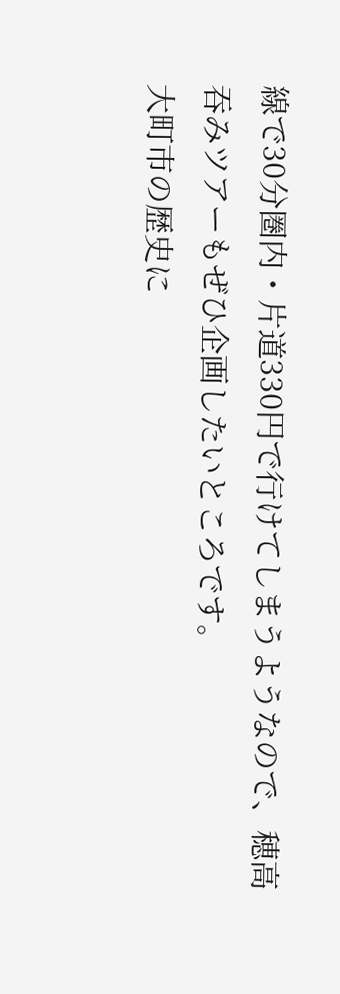線で30分圏内・片道330円で行けてしまうようなので、穂高吞みツアーもぜひ企画したいところです。
大町市の歴史に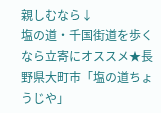親しむなら↓
塩の道・千国街道を歩くなら立寄にオススメ★長野県大町市「塩の道ちょうじや」